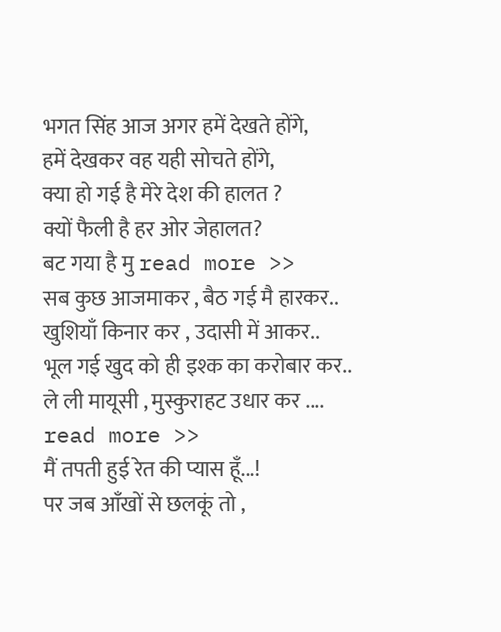भगत सिंह आज अगर हमें देखते होंगे,
हमें देखकर वह यही सोचते होंगे,
क्या हो गई है मेरे देश की हालत ?
क्यों फैली है हर ओर जेहालत?
बट गया है मु read more >>
सब कुछ आजमाकर , बैठ गई मै हारकर..
खुशियाँ किनार कर , उदासी में आकर..
भूल गई खुद को ही इश्क का करोबार कर..
ले ली मायूसी , मुस्कुराहट उधार कर ....
read more >>
मैं तपती हुई रेत की प्यास हूँ...!
पर जब आँखों से छलकूं तो ,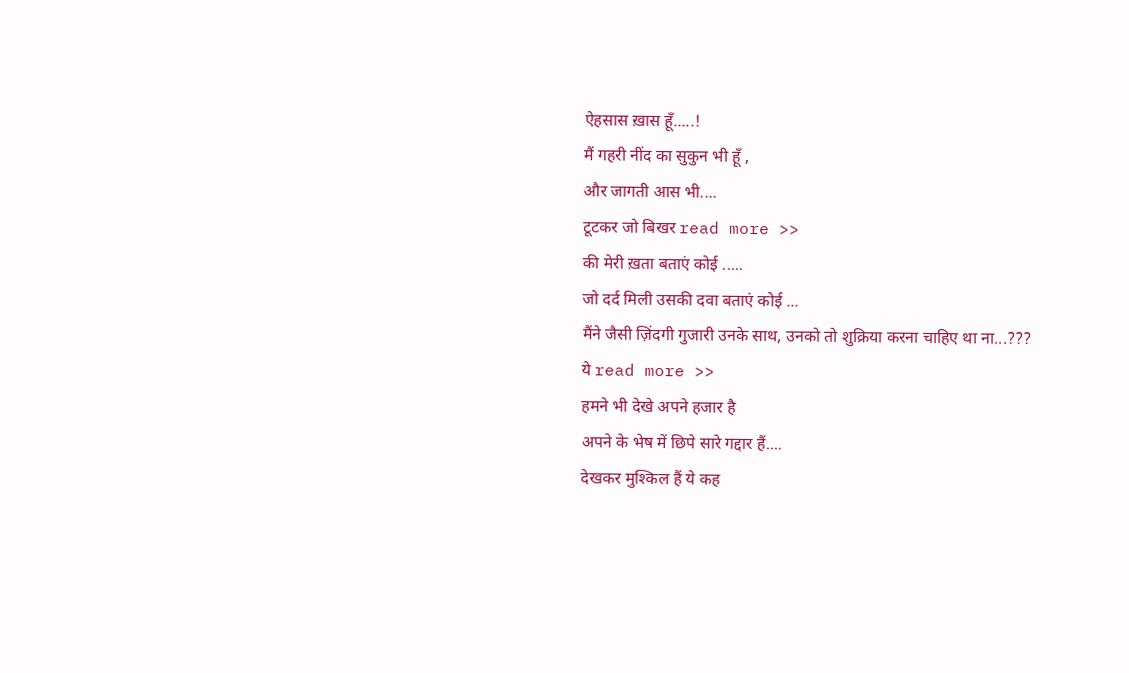ऐहसास ख़ास हूँ.....!
मैं गहरी नींद का सुकुन भी हूँ ,
और जागती आस भी....
टूटकर जो बिखर read more >>
की मेरी ख़ता बताएं कोई .....
जो दर्द मिली उसकी दवा बताएं कोई ...
मैंने जैसी ज़िंदगी गुजारी उनके साथ, उनको तो शुक्रिया करना चाहिए था ना...???
ये read more >>
हमने भी देखे अपने हजार है
अपने के भेष में छिपे सारे गद्दार हैं....
देखकर मुश्किल हैं ये कह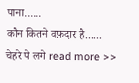पाना......
कौन कितने वफ़दार है......
चेहरे पे लगे read more >>